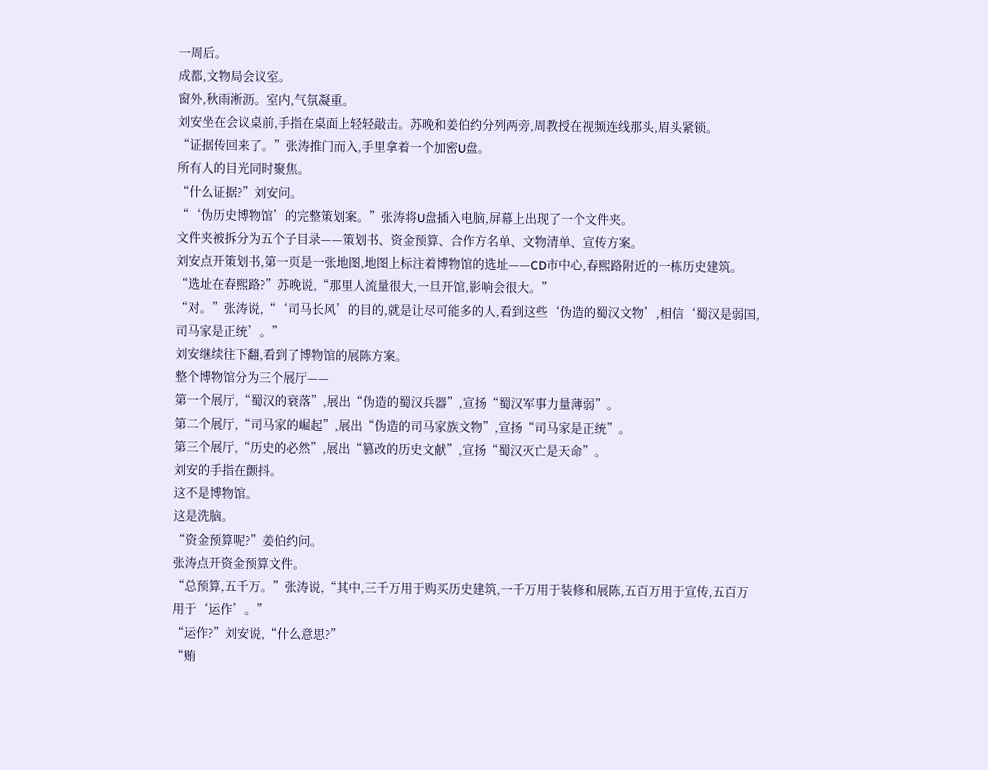一周后。
成都,文物局会议室。
窗外,秋雨淅沥。室内,气氛凝重。
刘安坐在会议桌前,手指在桌面上轻轻敲击。苏晚和姜伯约分列两旁,周教授在视频连线那头,眉头紧锁。
“证据传回来了。”张涛推门而入,手里拿着一个加密U盘。
所有人的目光同时聚焦。
“什么证据?”刘安问。
“‘伪历史博物馆’的完整策划案。”张涛将U盘插入电脑,屏幕上出现了一个文件夹。
文件夹被拆分为五个子目录——策划书、资金预算、合作方名单、文物清单、宣传方案。
刘安点开策划书,第一页是一张地图,地图上标注着博物馆的选址——CD市中心,春熙路附近的一栋历史建筑。
“选址在春熙路?”苏晚说,“那里人流量很大,一旦开馆,影响会很大。”
“对。”张涛说,“‘司马长风’的目的,就是让尽可能多的人,看到这些‘伪造的蜀汉文物’,相信‘蜀汉是弱国,司马家是正统’。”
刘安继续往下翻,看到了博物馆的展陈方案。
整个博物馆分为三个展厅——
第一个展厅,“蜀汉的衰落”,展出“伪造的蜀汉兵器”,宣扬“蜀汉军事力量薄弱”。
第二个展厅,“司马家的崛起”,展出“伪造的司马家族文物”,宣扬“司马家是正统”。
第三个展厅,“历史的必然”,展出“篡改的历史文献”,宣扬“蜀汉灭亡是天命”。
刘安的手指在颤抖。
这不是博物馆。
这是洗脑。
“资金预算呢?”姜伯约问。
张涛点开资金预算文件。
“总预算,五千万。”张涛说,“其中,三千万用于购买历史建筑,一千万用于装修和展陈,五百万用于宣传,五百万用于‘运作’。”
“运作?”刘安说,“什么意思?”
“贿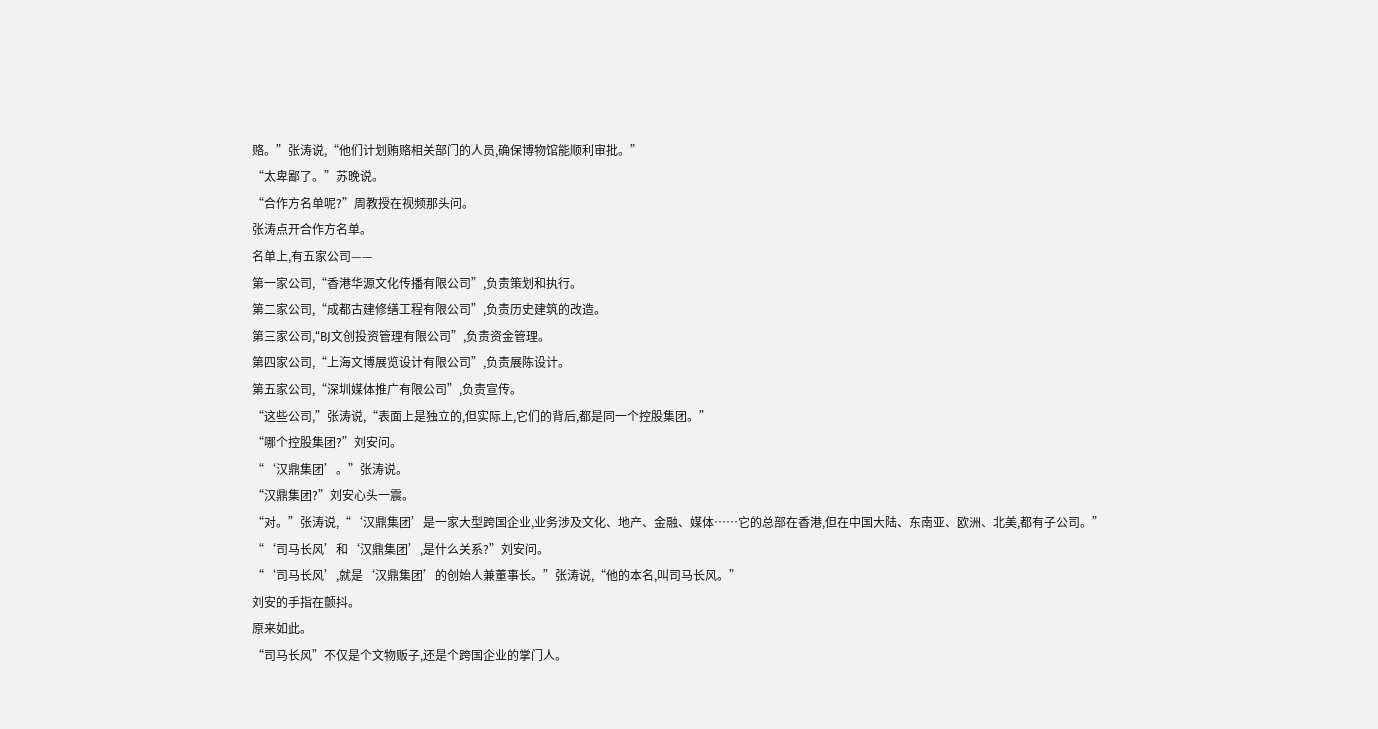赂。”张涛说,“他们计划贿赂相关部门的人员,确保博物馆能顺利审批。”
“太卑鄙了。”苏晚说。
“合作方名单呢?”周教授在视频那头问。
张涛点开合作方名单。
名单上,有五家公司——
第一家公司,“香港华源文化传播有限公司”,负责策划和执行。
第二家公司,“成都古建修缮工程有限公司”,负责历史建筑的改造。
第三家公司,“BJ文创投资管理有限公司”,负责资金管理。
第四家公司,“上海文博展览设计有限公司”,负责展陈设计。
第五家公司,“深圳媒体推广有限公司”,负责宣传。
“这些公司,”张涛说,“表面上是独立的,但实际上,它们的背后,都是同一个控股集团。”
“哪个控股集团?”刘安问。
“‘汉鼎集团’。”张涛说。
“汉鼎集团?”刘安心头一震。
“对。”张涛说,“‘汉鼎集团’是一家大型跨国企业,业务涉及文化、地产、金融、媒体……它的总部在香港,但在中国大陆、东南亚、欧洲、北美,都有子公司。”
“‘司马长风’和‘汉鼎集团’,是什么关系?”刘安问。
“‘司马长风’,就是‘汉鼎集团’的创始人兼董事长。”张涛说,“他的本名,叫司马长风。”
刘安的手指在颤抖。
原来如此。
“司马长风”不仅是个文物贩子,还是个跨国企业的掌门人。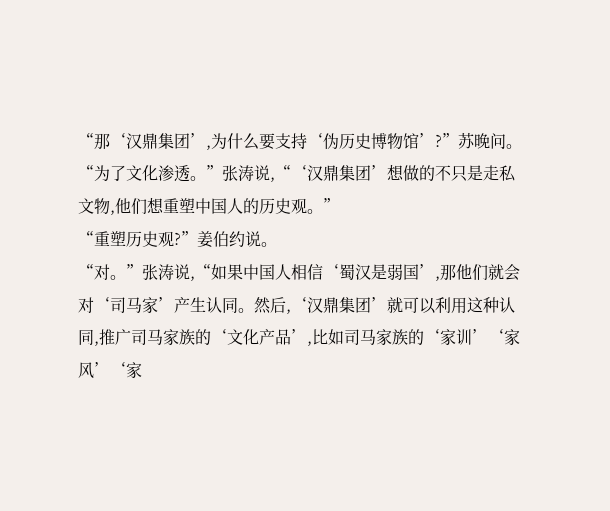“那‘汉鼎集团’,为什么要支持‘伪历史博物馆’?”苏晚问。
“为了文化渗透。”张涛说,“‘汉鼎集团’想做的不只是走私文物,他们想重塑中国人的历史观。”
“重塑历史观?”姜伯约说。
“对。”张涛说,“如果中国人相信‘蜀汉是弱国’,那他们就会对‘司马家’产生认同。然后,‘汉鼎集团’就可以利用这种认同,推广司马家族的‘文化产品’,比如司马家族的‘家训’‘家风’‘家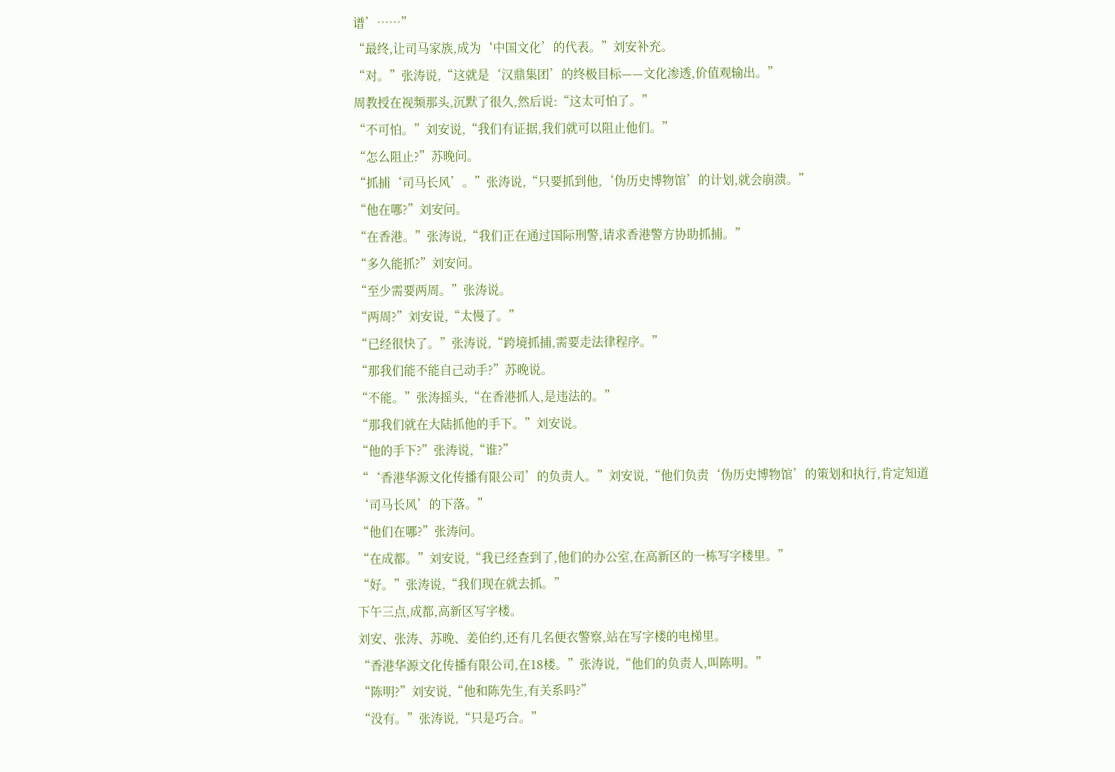谱’……”
“最终,让司马家族,成为‘中国文化’的代表。”刘安补充。
“对。”张涛说,“这就是‘汉鼎集团’的终极目标——文化渗透,价值观输出。”
周教授在视频那头,沉默了很久,然后说:“这太可怕了。”
“不可怕。”刘安说,“我们有证据,我们就可以阻止他们。”
“怎么阻止?”苏晚问。
“抓捕‘司马长风’。”张涛说,“只要抓到他,‘伪历史博物馆’的计划,就会崩溃。”
“他在哪?”刘安问。
“在香港。”张涛说,“我们正在通过国际刑警,请求香港警方协助抓捕。”
“多久能抓?”刘安问。
“至少需要两周。”张涛说。
“两周?”刘安说,“太慢了。”
“已经很快了。”张涛说,“跨境抓捕,需要走法律程序。”
“那我们能不能自己动手?”苏晚说。
“不能。”张涛摇头,“在香港抓人,是违法的。”
“那我们就在大陆抓他的手下。”刘安说。
“他的手下?”张涛说,“谁?”
“‘香港华源文化传播有限公司’的负责人。”刘安说,“他们负责‘伪历史博物馆’的策划和执行,肯定知道‘司马长风’的下落。”
“他们在哪?”张涛问。
“在成都。”刘安说,“我已经查到了,他们的办公室,在高新区的一栋写字楼里。”
“好。”张涛说,“我们现在就去抓。”
下午三点,成都,高新区写字楼。
刘安、张涛、苏晚、姜伯约,还有几名便衣警察,站在写字楼的电梯里。
“香港华源文化传播有限公司,在18楼。”张涛说,“他们的负责人,叫陈明。”
“陈明?”刘安说,“他和陈先生,有关系吗?”
“没有。”张涛说,“只是巧合。”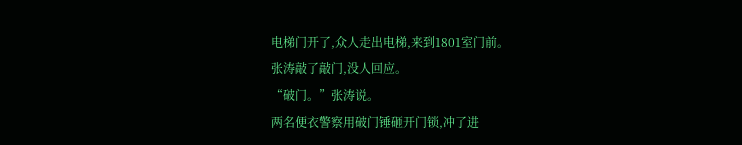电梯门开了,众人走出电梯,来到1801室门前。
张涛敲了敲门,没人回应。
“破门。”张涛说。
两名便衣警察用破门锤砸开门锁,冲了进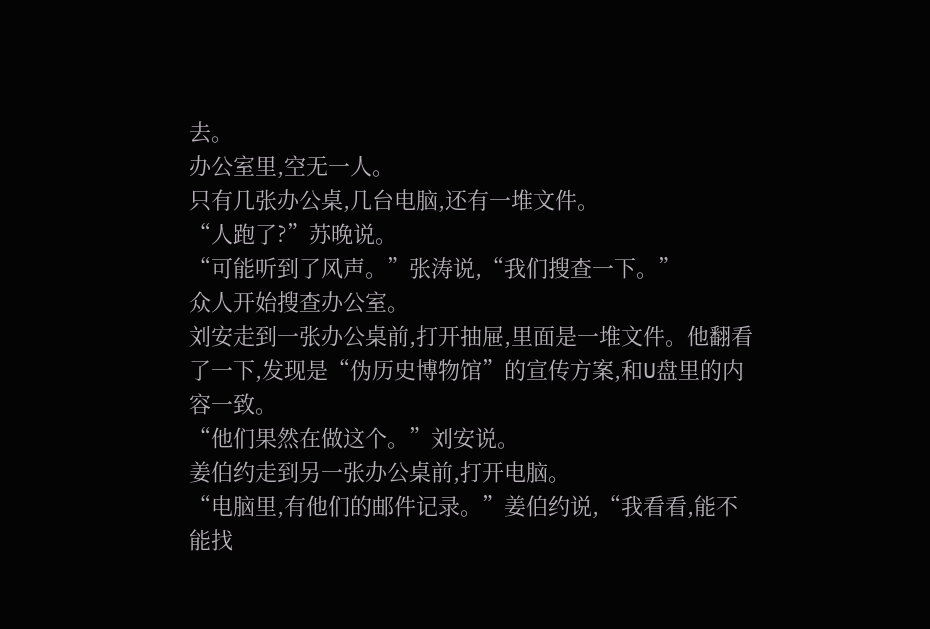去。
办公室里,空无一人。
只有几张办公桌,几台电脑,还有一堆文件。
“人跑了?”苏晚说。
“可能听到了风声。”张涛说,“我们搜查一下。”
众人开始搜查办公室。
刘安走到一张办公桌前,打开抽屉,里面是一堆文件。他翻看了一下,发现是“伪历史博物馆”的宣传方案,和U盘里的内容一致。
“他们果然在做这个。”刘安说。
姜伯约走到另一张办公桌前,打开电脑。
“电脑里,有他们的邮件记录。”姜伯约说,“我看看,能不能找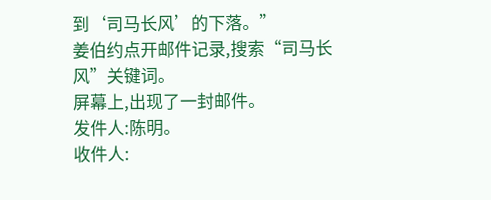到‘司马长风’的下落。”
姜伯约点开邮件记录,搜索“司马长风”关键词。
屏幕上,出现了一封邮件。
发件人:陈明。
收件人: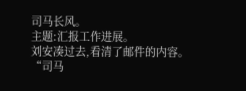司马长风。
主题:汇报工作进展。
刘安凑过去,看清了邮件的内容。
“司马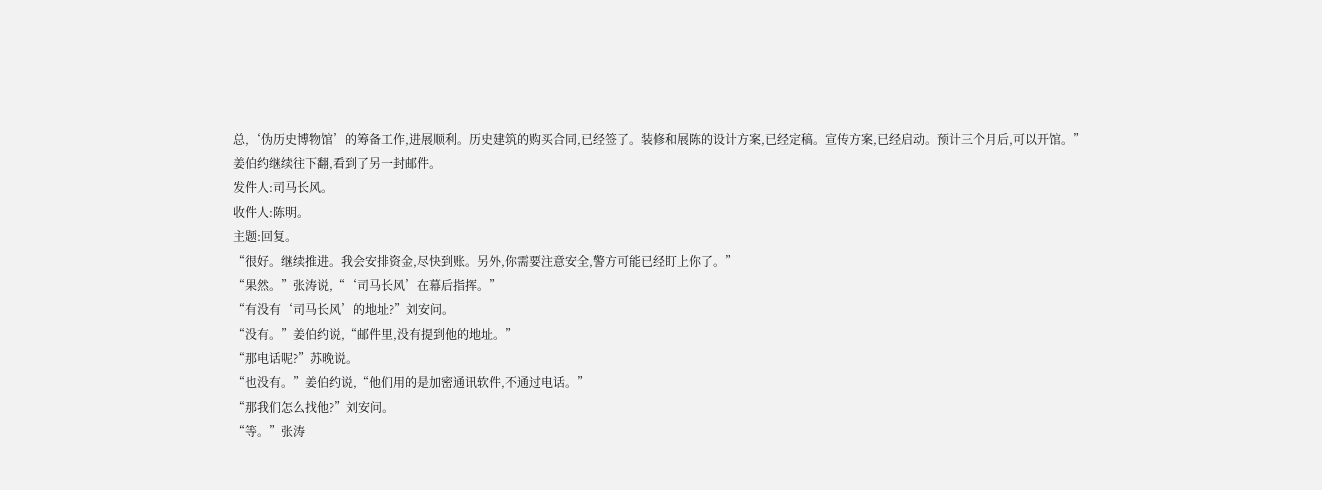总,‘伪历史博物馆’的筹备工作,进展顺利。历史建筑的购买合同,已经签了。装修和展陈的设计方案,已经定稿。宣传方案,已经启动。预计三个月后,可以开馆。”
姜伯约继续往下翻,看到了另一封邮件。
发件人:司马长风。
收件人:陈明。
主题:回复。
“很好。继续推进。我会安排资金,尽快到账。另外,你需要注意安全,警方可能已经盯上你了。”
“果然。”张涛说,“‘司马长风’在幕后指挥。”
“有没有‘司马长风’的地址?”刘安问。
“没有。”姜伯约说,“邮件里,没有提到他的地址。”
“那电话呢?”苏晚说。
“也没有。”姜伯约说,“他们用的是加密通讯软件,不通过电话。”
“那我们怎么找他?”刘安问。
“等。”张涛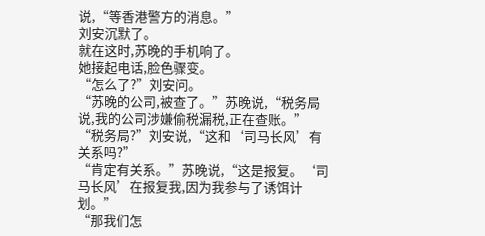说,“等香港警方的消息。”
刘安沉默了。
就在这时,苏晚的手机响了。
她接起电话,脸色骤变。
“怎么了?”刘安问。
“苏晚的公司,被查了。”苏晚说,“税务局说,我的公司涉嫌偷税漏税,正在查账。”
“税务局?”刘安说,“这和‘司马长风’有关系吗?”
“肯定有关系。”苏晚说,“这是报复。‘司马长风’在报复我,因为我参与了诱饵计划。”
“那我们怎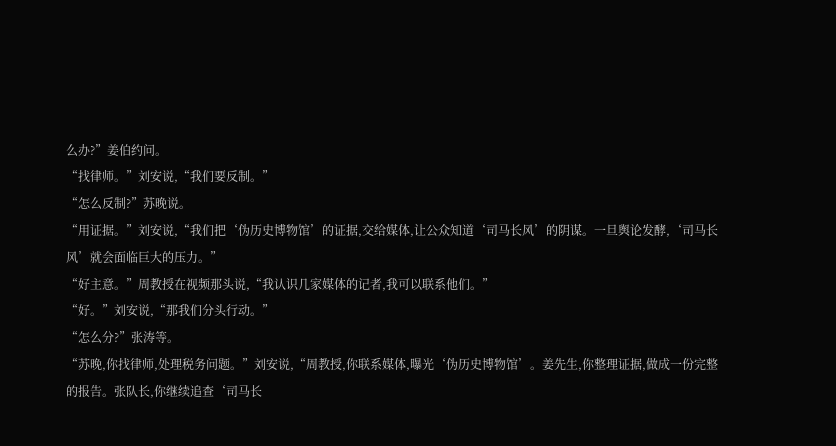么办?”姜伯约问。
“找律师。”刘安说,“我们要反制。”
“怎么反制?”苏晚说。
“用证据。”刘安说,“我们把‘伪历史博物馆’的证据,交给媒体,让公众知道‘司马长风’的阴谋。一旦舆论发酵,‘司马长风’就会面临巨大的压力。”
“好主意。”周教授在视频那头说,“我认识几家媒体的记者,我可以联系他们。”
“好。”刘安说,“那我们分头行动。”
“怎么分?”张涛等。
“苏晚,你找律师,处理税务问题。”刘安说,“周教授,你联系媒体,曝光‘伪历史博物馆’。姜先生,你整理证据,做成一份完整的报告。张队长,你继续追查‘司马长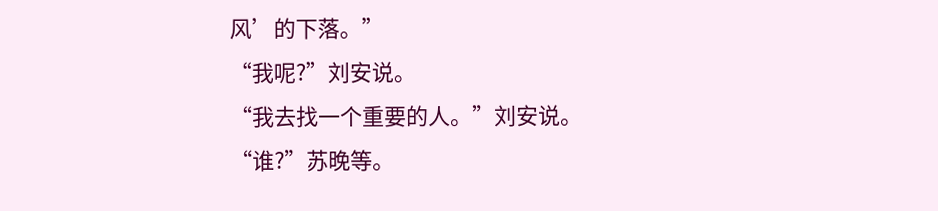风’的下落。”
“我呢?”刘安说。
“我去找一个重要的人。”刘安说。
“谁?”苏晚等。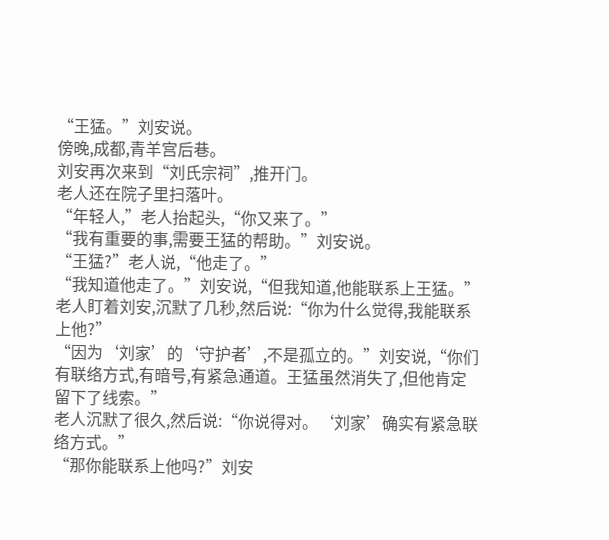“王猛。”刘安说。
傍晚,成都,青羊宫后巷。
刘安再次来到“刘氏宗祠”,推开门。
老人还在院子里扫落叶。
“年轻人,”老人抬起头,“你又来了。”
“我有重要的事,需要王猛的帮助。”刘安说。
“王猛?”老人说,“他走了。”
“我知道他走了。”刘安说,“但我知道,他能联系上王猛。”
老人盯着刘安,沉默了几秒,然后说:“你为什么觉得,我能联系上他?”
“因为‘刘家’的‘守护者’,不是孤立的。”刘安说,“你们有联络方式,有暗号,有紧急通道。王猛虽然消失了,但他肯定留下了线索。”
老人沉默了很久,然后说:“你说得对。‘刘家’确实有紧急联络方式。”
“那你能联系上他吗?”刘安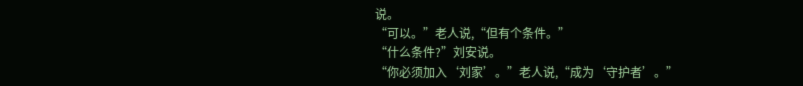说。
“可以。”老人说,“但有个条件。”
“什么条件?”刘安说。
“你必须加入‘刘家’。”老人说,“成为‘守护者’。”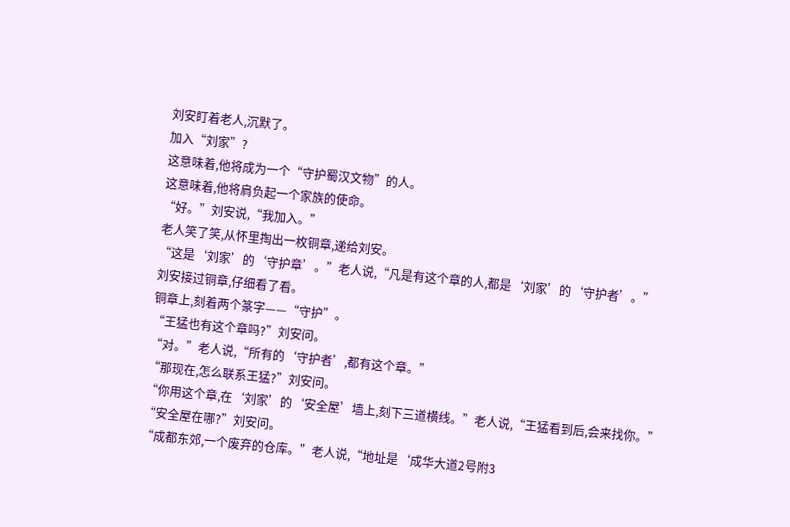刘安盯着老人,沉默了。
加入“刘家”?
这意味着,他将成为一个“守护蜀汉文物”的人。
这意味着,他将肩负起一个家族的使命。
“好。”刘安说,“我加入。”
老人笑了笑,从怀里掏出一枚铜章,递给刘安。
“这是‘刘家’的‘守护章’。”老人说,“凡是有这个章的人,都是‘刘家’的‘守护者’。”
刘安接过铜章,仔细看了看。
铜章上,刻着两个篆字——“守护”。
“王猛也有这个章吗?”刘安问。
“对。”老人说,“所有的‘守护者’,都有这个章。”
“那现在,怎么联系王猛?”刘安问。
“你用这个章,在‘刘家’的‘安全屋’墙上,刻下三道横线。”老人说,“王猛看到后,会来找你。”
“安全屋在哪?”刘安问。
“成都东郊,一个废弃的仓库。”老人说,“地址是‘成华大道2号附3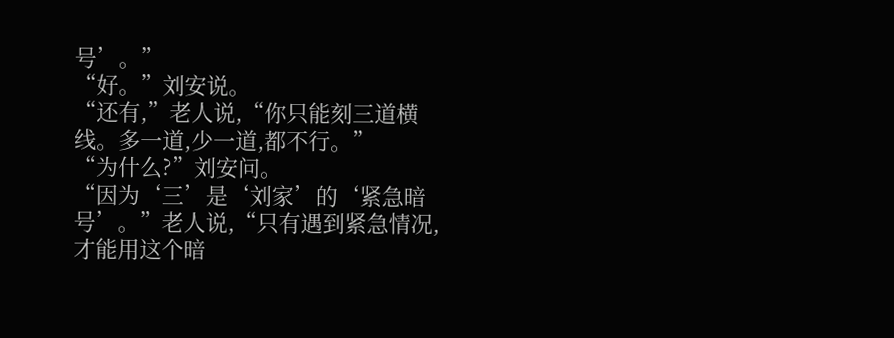号’。”
“好。”刘安说。
“还有,”老人说,“你只能刻三道横线。多一道,少一道,都不行。”
“为什么?”刘安问。
“因为‘三’是‘刘家’的‘紧急暗号’。”老人说,“只有遇到紧急情况,才能用这个暗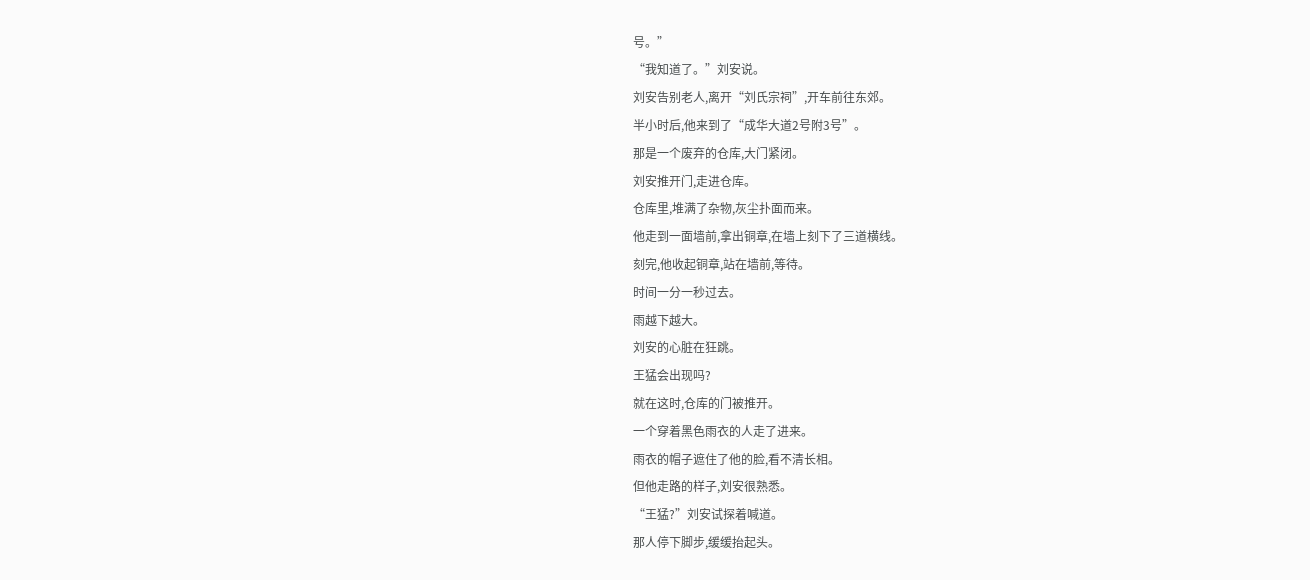号。”
“我知道了。”刘安说。
刘安告别老人,离开“刘氏宗祠”,开车前往东郊。
半小时后,他来到了“成华大道2号附3号”。
那是一个废弃的仓库,大门紧闭。
刘安推开门,走进仓库。
仓库里,堆满了杂物,灰尘扑面而来。
他走到一面墙前,拿出铜章,在墙上刻下了三道横线。
刻完,他收起铜章,站在墙前,等待。
时间一分一秒过去。
雨越下越大。
刘安的心脏在狂跳。
王猛会出现吗?
就在这时,仓库的门被推开。
一个穿着黑色雨衣的人走了进来。
雨衣的帽子遮住了他的脸,看不清长相。
但他走路的样子,刘安很熟悉。
“王猛?”刘安试探着喊道。
那人停下脚步,缓缓抬起头。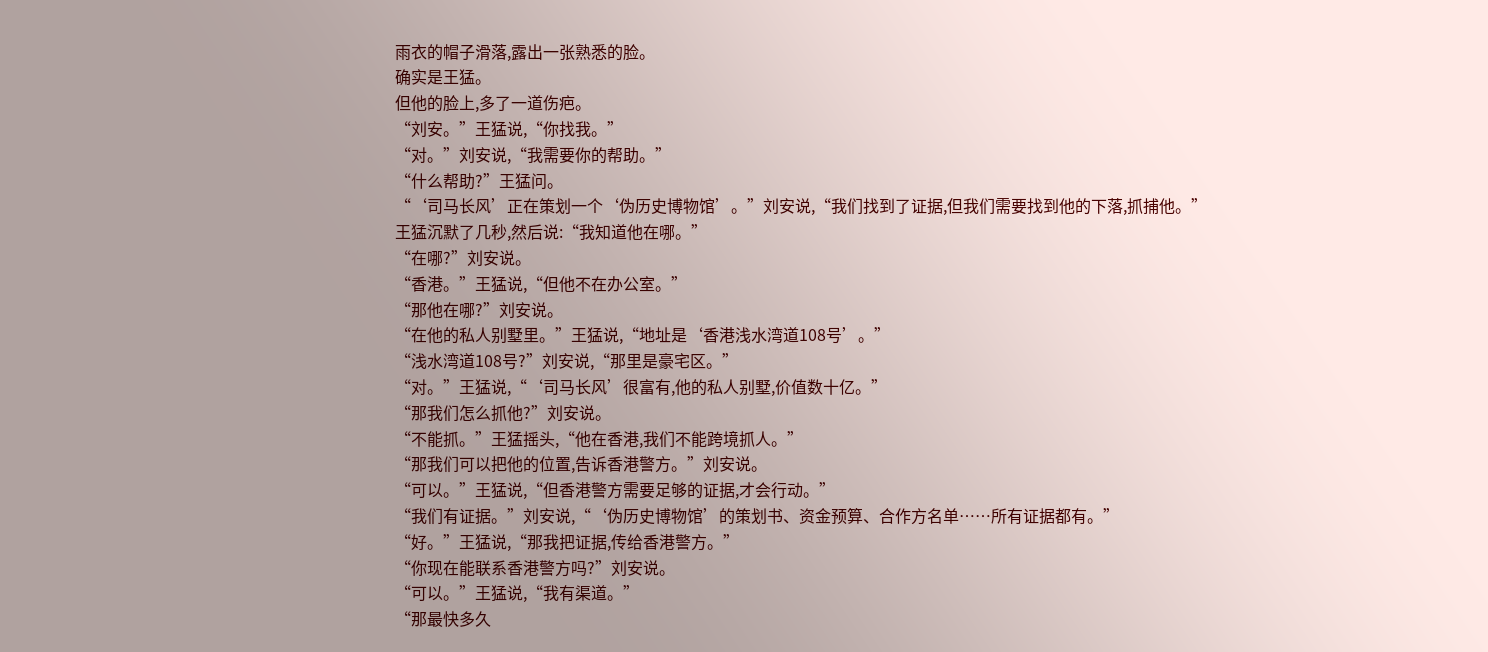雨衣的帽子滑落,露出一张熟悉的脸。
确实是王猛。
但他的脸上,多了一道伤疤。
“刘安。”王猛说,“你找我。”
“对。”刘安说,“我需要你的帮助。”
“什么帮助?”王猛问。
“‘司马长风’正在策划一个‘伪历史博物馆’。”刘安说,“我们找到了证据,但我们需要找到他的下落,抓捕他。”
王猛沉默了几秒,然后说:“我知道他在哪。”
“在哪?”刘安说。
“香港。”王猛说,“但他不在办公室。”
“那他在哪?”刘安说。
“在他的私人别墅里。”王猛说,“地址是‘香港浅水湾道108号’。”
“浅水湾道108号?”刘安说,“那里是豪宅区。”
“对。”王猛说,“‘司马长风’很富有,他的私人别墅,价值数十亿。”
“那我们怎么抓他?”刘安说。
“不能抓。”王猛摇头,“他在香港,我们不能跨境抓人。”
“那我们可以把他的位置,告诉香港警方。”刘安说。
“可以。”王猛说,“但香港警方需要足够的证据,才会行动。”
“我们有证据。”刘安说,“‘伪历史博物馆’的策划书、资金预算、合作方名单……所有证据都有。”
“好。”王猛说,“那我把证据,传给香港警方。”
“你现在能联系香港警方吗?”刘安说。
“可以。”王猛说,“我有渠道。”
“那最快多久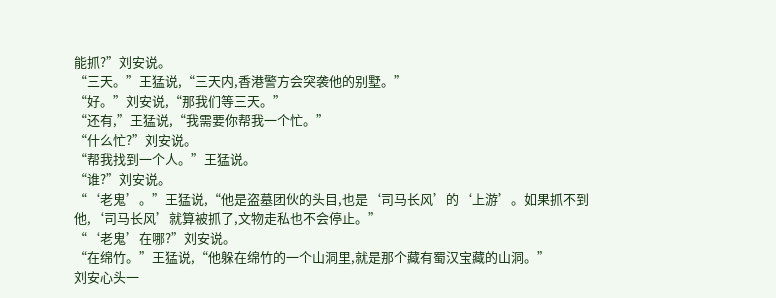能抓?”刘安说。
“三天。”王猛说,“三天内,香港警方会突袭他的别墅。”
“好。”刘安说,“那我们等三天。”
“还有,”王猛说,“我需要你帮我一个忙。”
“什么忙?”刘安说。
“帮我找到一个人。”王猛说。
“谁?”刘安说。
“‘老鬼’。”王猛说,“他是盗墓团伙的头目,也是‘司马长风’的‘上游’。如果抓不到他,‘司马长风’就算被抓了,文物走私也不会停止。”
“‘老鬼’在哪?”刘安说。
“在绵竹。”王猛说,“他躲在绵竹的一个山洞里,就是那个藏有蜀汉宝藏的山洞。”
刘安心头一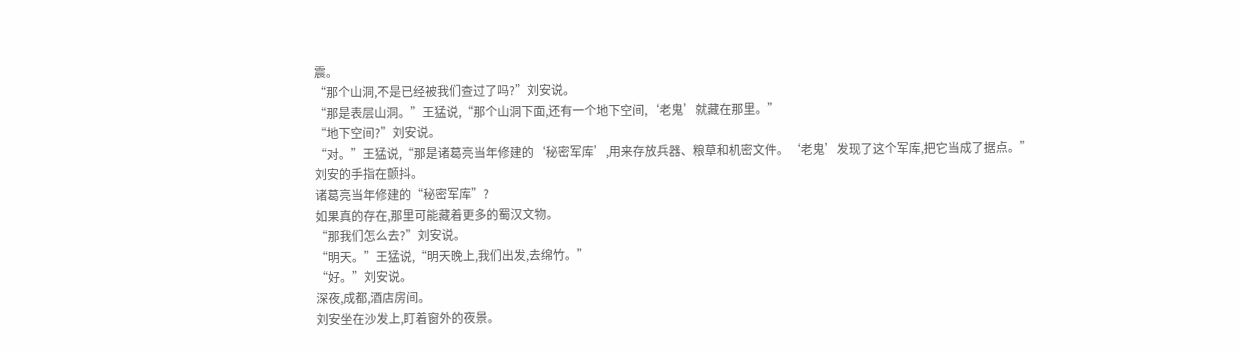震。
“那个山洞,不是已经被我们查过了吗?”刘安说。
“那是表层山洞。”王猛说,“那个山洞下面,还有一个地下空间,‘老鬼’就藏在那里。”
“地下空间?”刘安说。
“对。”王猛说,“那是诸葛亮当年修建的‘秘密军库’,用来存放兵器、粮草和机密文件。‘老鬼’发现了这个军库,把它当成了据点。”
刘安的手指在颤抖。
诸葛亮当年修建的“秘密军库”?
如果真的存在,那里可能藏着更多的蜀汉文物。
“那我们怎么去?”刘安说。
“明天。”王猛说,“明天晚上,我们出发,去绵竹。”
“好。”刘安说。
深夜,成都,酒店房间。
刘安坐在沙发上,盯着窗外的夜景。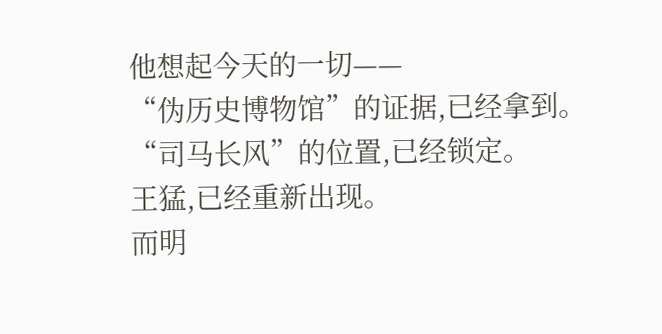他想起今天的一切——
“伪历史博物馆”的证据,已经拿到。
“司马长风”的位置,已经锁定。
王猛,已经重新出现。
而明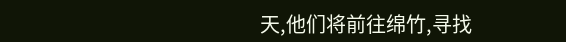天,他们将前往绵竹,寻找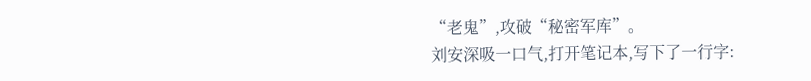“老鬼”,攻破“秘密军库”。
刘安深吸一口气,打开笔记本,写下了一行字: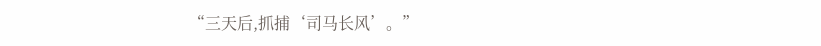“三天后,抓捕‘司马长风’。”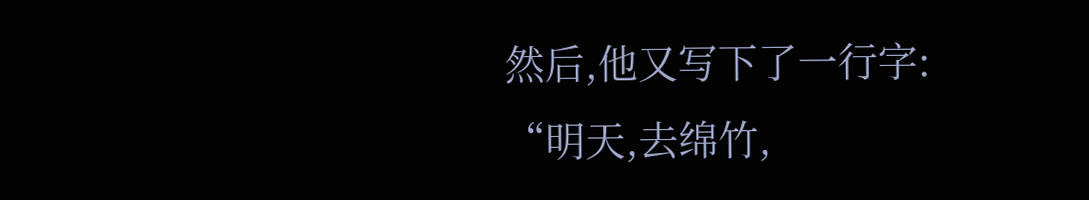然后,他又写下了一行字:
“明天,去绵竹,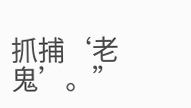抓捕‘老鬼’。”